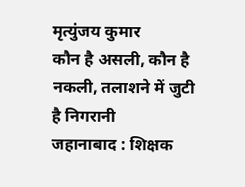मृत्युंजय कुमार
कौन है असली, कौन है नकली, तलाशने में जुटी है निगरानी
जहानाबाद : शिक्षक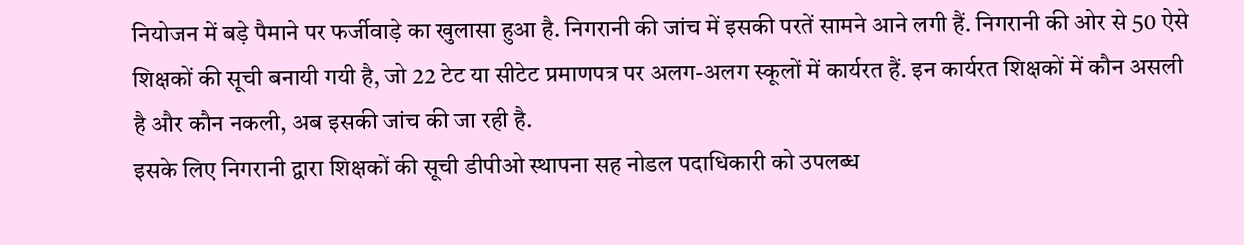नियोजन में बड़े पैमाने पर फर्जीवाड़े का खुलासा हुआ है. निगरानी की जांच में इसकी परतें सामने आने लगी हैं. निगरानी की ओर से 50 ऐसे शिक्षकों की सूची बनायी गयी है, जो 22 टेट या सीटेट प्रमाणपत्र पर अलग-अलग स्कूलों में कार्यरत हैं. इन कार्यरत शिक्षकों में कौन असली है और कौन नकली, अब इसकी जांच की जा रही है.
इसके लिए निगरानी द्वारा शिक्षकों की सूची डीपीओ स्थापना सह नोडल पदाधिकारी को उपलब्ध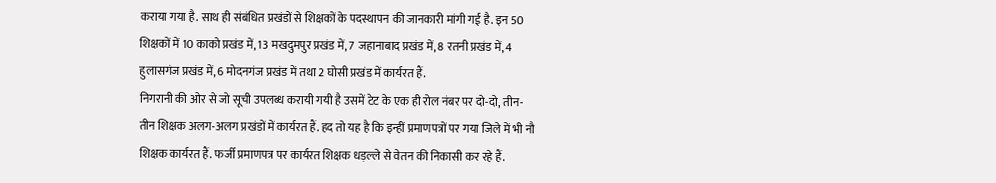कराया गया है. साथ ही संबंधित प्रखंडों से शिक्षकों के पदस्थापन की जानकारी मांगी गई है. इन 50 शिक्षकों में 10 काको प्रखंड में, 13 मखदुमपुर प्रखंड में, 7 जहानाबाद प्रखंड में, 8 रतनी प्रखंड में, 4 हुलासगंज प्रखंड में, 6 मोदनगंज प्रखंड में तथा 2 घोसी प्रखंड में कार्यरत हैं.
निगरानी की ओर से जो सूची उपलब्ध करायी गयी है उसमें टेट के एक ही रोल नंबर पर दो-दो, तीन-तीन शिक्षक अलग-अलग प्रखंडों में कार्यरत हैं. हद तो यह है कि इन्हीं प्रमाणपत्रों पर गया जिले में भी नौ शिक्षक कार्यरत हैं. फर्जी प्रमाणपत्र पर कार्यरत शिक्षक धड़ल्ले से वेतन की निकासी कर रहे हैं.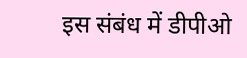इस संबंध में डीपीओ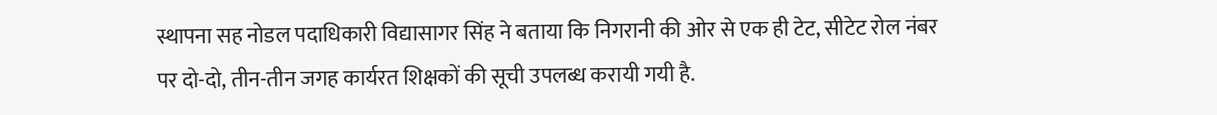स्थापना सह नोडल पदाधिकारी विद्यासागर सिंह ने बताया कि निगरानी की ओर से एक ही टेट, सीटेट रोल नंबर पर दो-दो, तीन-तीन जगह कार्यरत शिक्षकों की सूची उपलब्ध करायी गयी है.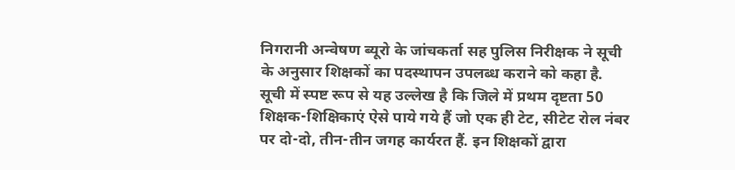निगरानी अन्वेषण ब्यूरो के जांचकर्ता सह पुलिस निरीक्षक ने सूची के अनुसार शिक्षकों का पदस्थापन उपलब्ध कराने को कहा है.
सूची में स्पष्ट रूप से यह उल्लेख है कि जिले में प्रथम दृष्टता 50 शिक्षक-शिक्षिकाएं ऐसे पाये गये हैं जो एक ही टेट, सीटेट रोल नंबर पर दो-दो, तीन-तीन जगह कार्यरत हैं. इन शिक्षकों द्वारा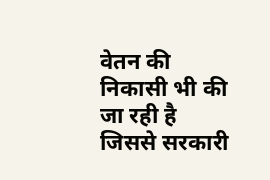वेतन की निकासी भी की जा रही है जिससे सरकारी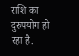राशि का दुरुपयोग हो रहा है.